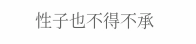性子也不得不承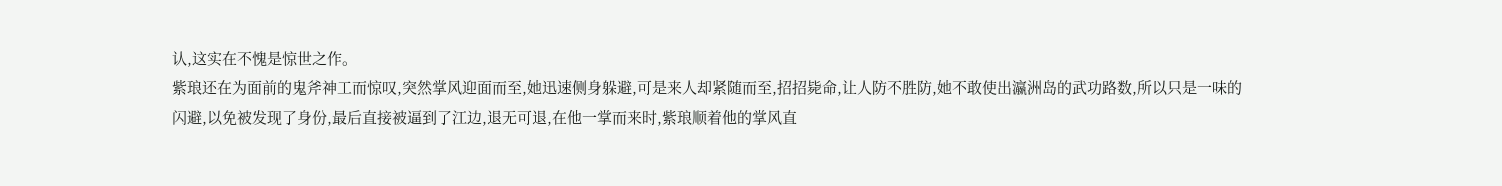认,这实在不愧是惊世之作。
紫琅还在为面前的鬼斧神工而惊叹,突然掌风迎面而至,她迅速侧身躲避,可是来人却紧随而至,招招毙命,让人防不胜防,她不敢使出瀛洲岛的武功路数,所以只是一味的闪避,以免被发现了身份,最后直接被逼到了江边,退无可退,在他一掌而来时,紫琅顺着他的掌风直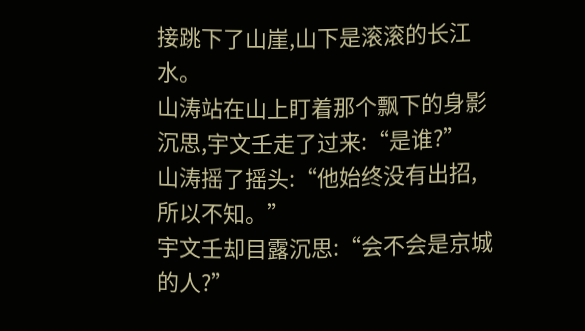接跳下了山崖,山下是滚滚的长江水。
山涛站在山上盯着那个飘下的身影沉思,宇文壬走了过来:“是谁?”
山涛摇了摇头:“他始终没有出招,所以不知。”
宇文壬却目露沉思:“会不会是京城的人?”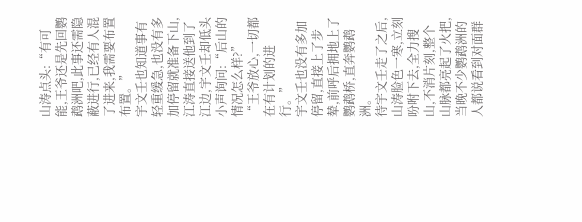山涛点头:“有可能,王爷还是先回鹦鹉洲吧,此事还需隐蔽进行,已经有人混了进来,我需要布置布置。”
宇文壬也知道事有轻重缓急,也没有多加停留就准备下山,江涛直接送他到了江边,宇文壬却低头小声询问:“后山的情况怎么样?”
“王爷放心,一切都在有计划的进行。”
宇文壬也没有多加停留,直接上了步辇,前呼后拥地上了鹦鹉桥,直奔鹦鹉洲。
待宇文壬走了之后,山涛脸色一寒,立刻吩咐下去,全力搜山,不消片刻,整个山脉都亮起了火把,当晚不少鹦鹉洲的人都说看到对面群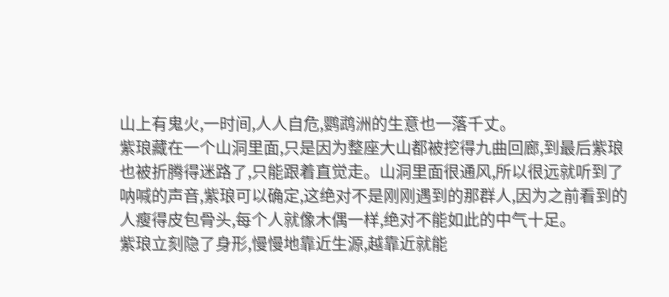山上有鬼火,一时间,人人自危,鹦鹉洲的生意也一落千丈。
紫琅藏在一个山洞里面,只是因为整座大山都被挖得九曲回廊,到最后紫琅也被折腾得迷路了,只能跟着直觉走。山洞里面很通风,所以很远就听到了呐喊的声音,紫琅可以确定,这绝对不是刚刚遇到的那群人,因为之前看到的人瘦得皮包骨头,每个人就像木偶一样,绝对不能如此的中气十足。
紫琅立刻隐了身形,慢慢地靠近生源,越靠近就能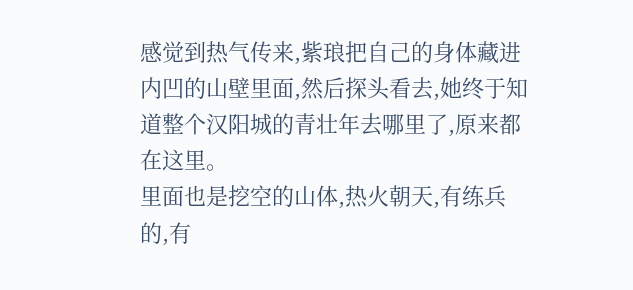感觉到热气传来,紫琅把自己的身体藏进内凹的山壁里面,然后探头看去,她终于知道整个汉阳城的青壮年去哪里了,原来都在这里。
里面也是挖空的山体,热火朝天,有练兵的,有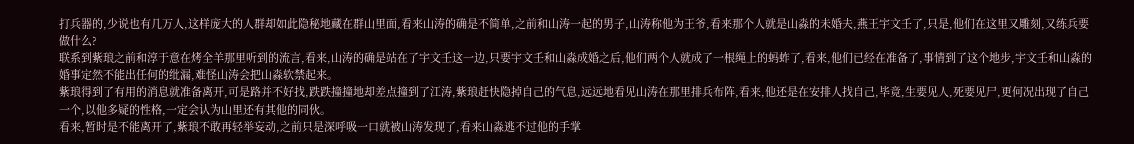打兵器的,少说也有几万人,这样庞大的人群却如此隐秘地藏在群山里面,看来山涛的确是不简单,之前和山涛一起的男子,山涛称他为王爷,看来那个人就是山淼的未婚夫,燕王宇文壬了,只是,他们在这里又雕刻,又练兵要做什么?
联系到紫琅之前和淳于意在烤全羊那里听到的流言,看来,山涛的确是站在了宇文壬这一边,只要宇文壬和山淼成婚之后,他们两个人就成了一根绳上的蚂蚱了,看来,他们已经在准备了,事情到了这个地步,宇文壬和山淼的婚事定然不能出任何的纰漏,难怪山涛会把山淼软禁起来。
紫琅得到了有用的消息就准备离开,可是路并不好找,跌跌撞撞地却差点撞到了江涛,紫琅赶快隐掉自己的气息,远远地看见山涛在那里排兵布阵,看来,他还是在安排人找自己,毕竟,生要见人,死要见尸,更何况出现了自己一个,以他多疑的性格,一定会认为山里还有其他的同伙。
看来,暂时是不能离开了,紫琅不敢再轻举妄动,之前只是深呼吸一口就被山涛发现了,看来山淼逃不过他的手掌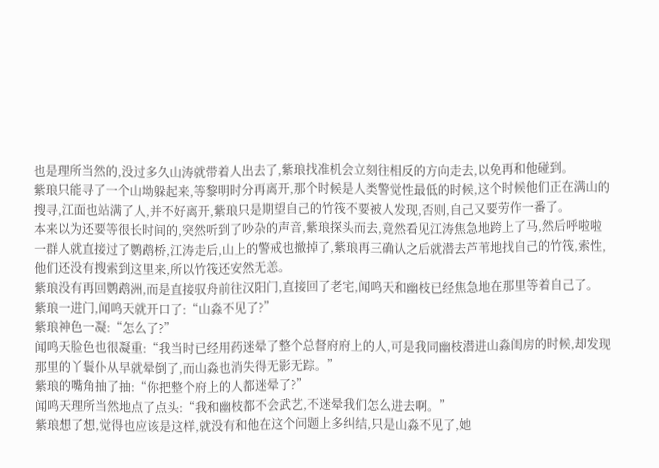也是理所当然的,没过多久山涛就带着人出去了,紫琅找准机会立刻往相反的方向走去,以免再和他碰到。
紫琅只能寻了一个山坳躲起来,等黎明时分再离开,那个时候是人类警觉性最低的时候,这个时候他们正在满山的搜寻,江面也站满了人,并不好离开,紫琅只是期望自己的竹筏不要被人发现,否则,自己又要劳作一番了。
本来以为还要等很长时间的,突然听到了吵杂的声音,紫琅探头而去,竟然看见江涛焦急地跨上了马,然后呼啦啦一群人就直接过了鹦鹉桥,江涛走后,山上的警戒也撤掉了,紫琅再三确认之后就潜去芦苇地找自己的竹筏,索性,他们还没有搜索到这里来,所以竹筏还安然无恙。
紫琅没有再回鹦鹉洲,而是直接驭舟前往汉阳门,直接回了老宅,闻鸣天和幽枝已经焦急地在那里等着自己了。
紫琅一进门,闻鸣天就开口了:“山淼不见了?”
紫琅神色一凝:“怎么了?”
闻鸣天脸色也很凝重:“我当时已经用药迷晕了整个总督府府上的人,可是我同幽枝潜进山淼闺房的时候,却发现那里的丫鬟仆从早就晕倒了,而山淼也消失得无影无踪。”
紫琅的嘴角抽了抽:“你把整个府上的人都迷晕了?”
闻鸣天理所当然地点了点头:“我和幽枝都不会武艺,不迷晕我们怎么进去啊。”
紫琅想了想,觉得也应该是这样,就没有和他在这个问题上多纠结,只是山淼不见了,她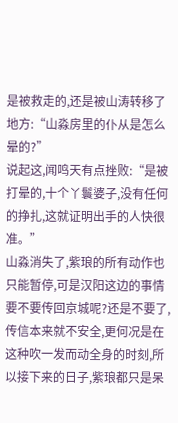是被救走的,还是被山涛转移了地方:“山淼房里的仆从是怎么晕的?”
说起这,闻鸣天有点挫败:“是被打晕的,十个丫鬟婆子,没有任何的挣扎,这就证明出手的人快很准。”
山淼消失了,紫琅的所有动作也只能暂停,可是汉阳这边的事情要不要传回京城呢?还是不要了,传信本来就不安全,更何况是在这种吹一发而动全身的时刻,所以接下来的日子,紫琅都只是呆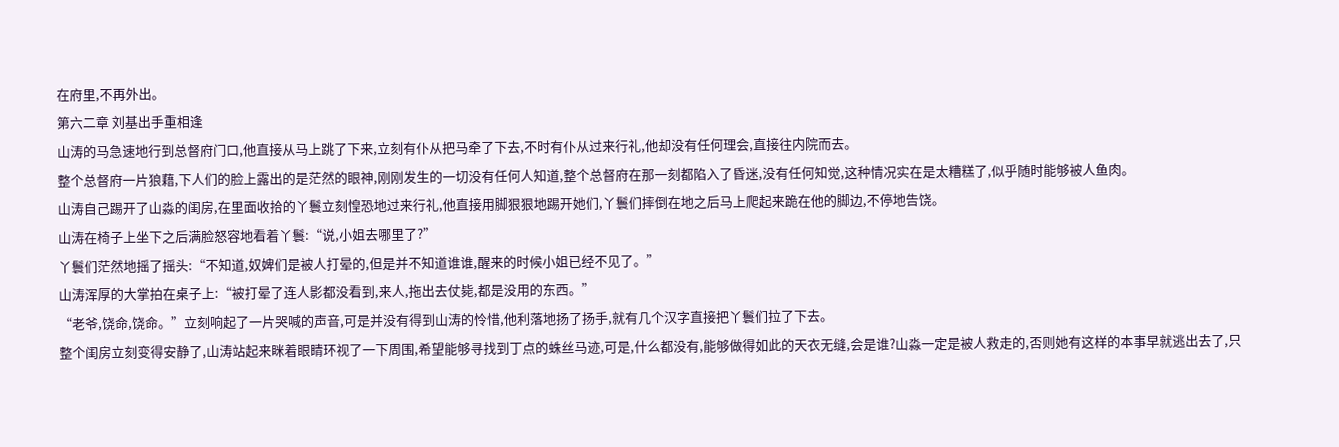在府里,不再外出。
第六二章 刘基出手重相逢
山涛的马急速地行到总督府门口,他直接从马上跳了下来,立刻有仆从把马牵了下去,不时有仆从过来行礼,他却没有任何理会,直接往内院而去。
整个总督府一片狼藉,下人们的脸上露出的是茫然的眼神,刚刚发生的一切没有任何人知道,整个总督府在那一刻都陷入了昏迷,没有任何知觉,这种情况实在是太糟糕了,似乎随时能够被人鱼肉。
山涛自己踢开了山淼的闺房,在里面收拾的丫鬟立刻惶恐地过来行礼,他直接用脚狠狠地踢开她们,丫鬟们摔倒在地之后马上爬起来跪在他的脚边,不停地告饶。
山涛在椅子上坐下之后满脸怒容地看着丫鬟:“说,小姐去哪里了?”
丫鬟们茫然地摇了摇头:“不知道,奴婢们是被人打晕的,但是并不知道谁谁,醒来的时候小姐已经不见了。”
山涛浑厚的大掌拍在桌子上:“被打晕了连人影都没看到,来人,拖出去仗毙,都是没用的东西。”
“老爷,饶命,饶命。”立刻响起了一片哭喊的声音,可是并没有得到山涛的怜惜,他利落地扬了扬手,就有几个汉字直接把丫鬟们拉了下去。
整个闺房立刻变得安静了,山涛站起来眯着眼睛环视了一下周围,希望能够寻找到丁点的蛛丝马迹,可是,什么都没有,能够做得如此的天衣无缝,会是谁?山淼一定是被人救走的,否则她有这样的本事早就逃出去了,只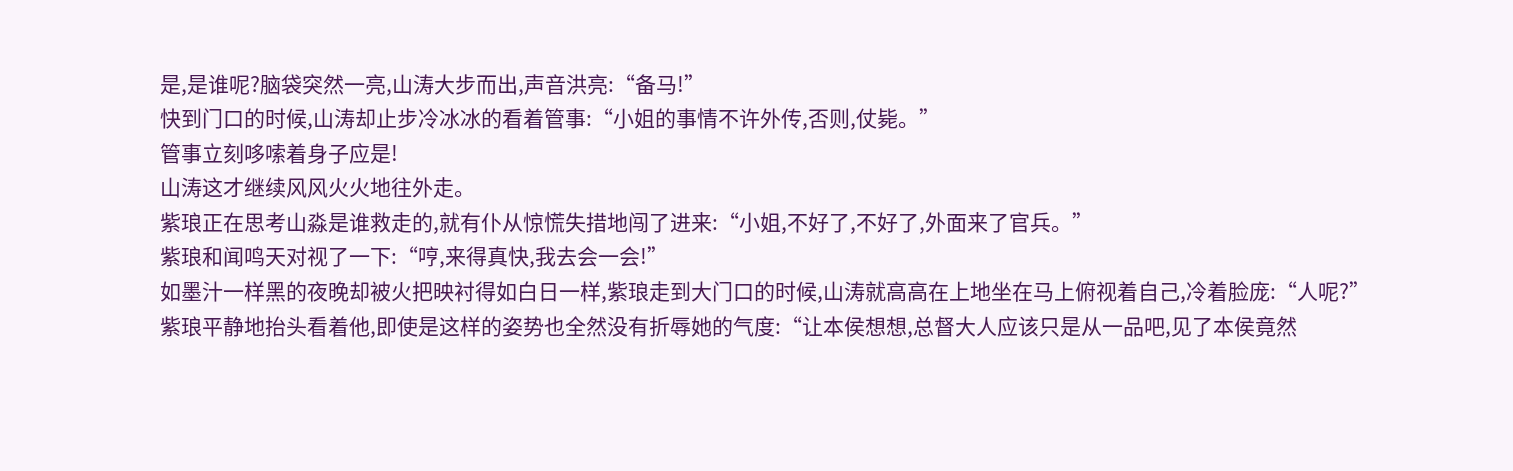是,是谁呢?脑袋突然一亮,山涛大步而出,声音洪亮:“备马!”
快到门口的时候,山涛却止步冷冰冰的看着管事:“小姐的事情不许外传,否则,仗毙。”
管事立刻哆嗦着身子应是!
山涛这才继续风风火火地往外走。
紫琅正在思考山淼是谁救走的,就有仆从惊慌失措地闯了进来:“小姐,不好了,不好了,外面来了官兵。”
紫琅和闻鸣天对视了一下:“哼,来得真快,我去会一会!”
如墨汁一样黑的夜晚却被火把映衬得如白日一样,紫琅走到大门口的时候,山涛就高高在上地坐在马上俯视着自己,冷着脸庞:“人呢?”
紫琅平静地抬头看着他,即使是这样的姿势也全然没有折辱她的气度:“让本侯想想,总督大人应该只是从一品吧,见了本侯竟然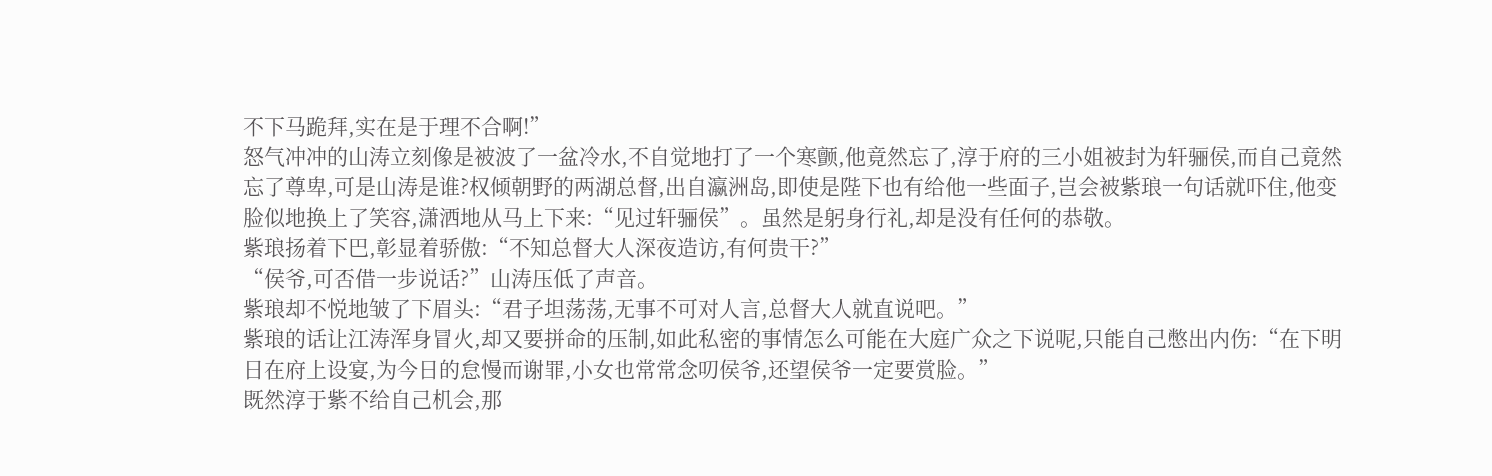不下马跪拜,实在是于理不合啊!”
怒气冲冲的山涛立刻像是被波了一盆冷水,不自觉地打了一个寒颤,他竟然忘了,淳于府的三小姐被封为轩骊侯,而自己竟然忘了尊卑,可是山涛是谁?权倾朝野的两湖总督,出自瀛洲岛,即使是陛下也有给他一些面子,岂会被紫琅一句话就吓住,他变脸似地换上了笑容,潇洒地从马上下来:“见过轩骊侯”。虽然是躬身行礼,却是没有任何的恭敬。
紫琅扬着下巴,彰显着骄傲:“不知总督大人深夜造访,有何贵干?”
“侯爷,可否借一步说话?”山涛压低了声音。
紫琅却不悦地皱了下眉头:“君子坦荡荡,无事不可对人言,总督大人就直说吧。”
紫琅的话让江涛浑身冒火,却又要拼命的压制,如此私密的事情怎么可能在大庭广众之下说呢,只能自己憋出内伤:“在下明日在府上设宴,为今日的怠慢而谢罪,小女也常常念叨侯爷,还望侯爷一定要赏脸。”
既然淳于紫不给自己机会,那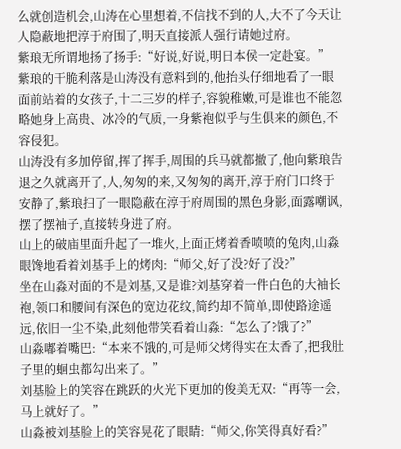么就创造机会,山涛在心里想着,不信找不到的人,大不了今天让人隐蔽地把淳于府围了,明天直接派人强行请她过府。
紫琅无所谓地扬了扬手:“好说,好说,明日本侯一定赴宴。”
紫琅的干脆利落是山涛没有意料到的,他抬头仔细地看了一眼面前站着的女孩子,十二三岁的样子,容貌稚嫩,可是谁也不能忽略她身上高贵、冰冷的气质,一身紫袍似乎与生俱来的颜色,不容侵犯。
山涛没有多加停留,挥了挥手,周围的兵马就都撤了,他向紫琅告退之久就离开了,人,匆匆的来,又匆匆的离开,淳于府门口终于安静了,紫琅扫了一眼隐蔽在淳于府周围的黑色身影,面露嘲讽,摆了摆袖子,直接转身进了府。
山上的破庙里面升起了一堆火,上面正烤着香喷喷的兔肉,山淼眼馋地看着刘基手上的烤肉:“师父,好了没?好了没?”
坐在山淼对面的不是刘基,又是谁?刘基穿着一件白色的大袖长袍,领口和腰间有深色的宽边花纹,简约却不简单,即使路途遥远,依旧一尘不染,此刻他带笑看着山淼:“怎么了?饿了?”
山淼嘟着嘴巴:“本来不饿的,可是师父烤得实在太香了,把我肚子里的蛔虫都勾出来了。”
刘基脸上的笑容在跳跃的火光下更加的俊美无双:“再等一会,马上就好了。”
山淼被刘基脸上的笑容晃花了眼睛:“师父,你笑得真好看?”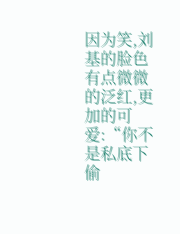因为笑,刘基的脸色有点微微的泛红,更加的可爱:“你不是私底下偷